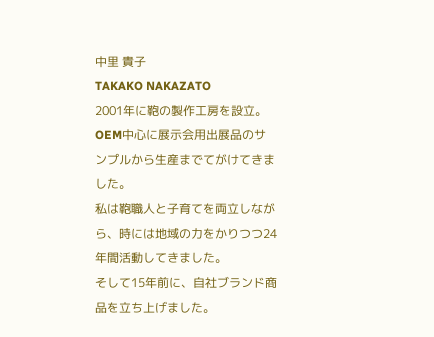中里 貴子
TAKAKO NAKAZATO
2001年に鞄の製作工房を設立。OEM中心に展示会用出展品のサンプルから生産までてがけてきました。
私は鞄職人と子育てを両立しながら、時には地域の力をかりつつ24年間活動してきました。
そして15年前に、自社ブランド商品を立ち上げました。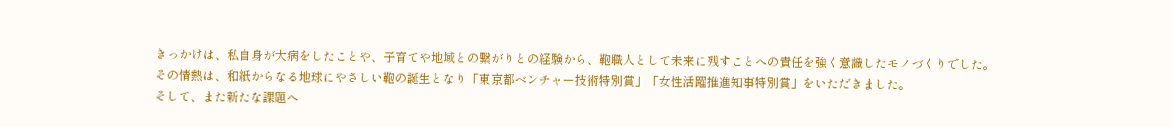きっかけは、私自身が大病をしたことや、子育てや地域との繋がりとの経験から、鞄職人として未来に残すことへの責任を強く意識したモノづくりでした。
その情熱は、和紙からなる地球にやさしい鞄の誕生となり「東京都ベンチャー技術特別賞」「女性活躍推進知事特別賞」をいただきました。
そして、また新たな課題へ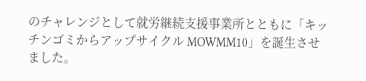のチャレンジとして就労継続支援事業所とともに「キッチンゴミからアップサイクル MOWMM10」を誕生させました。